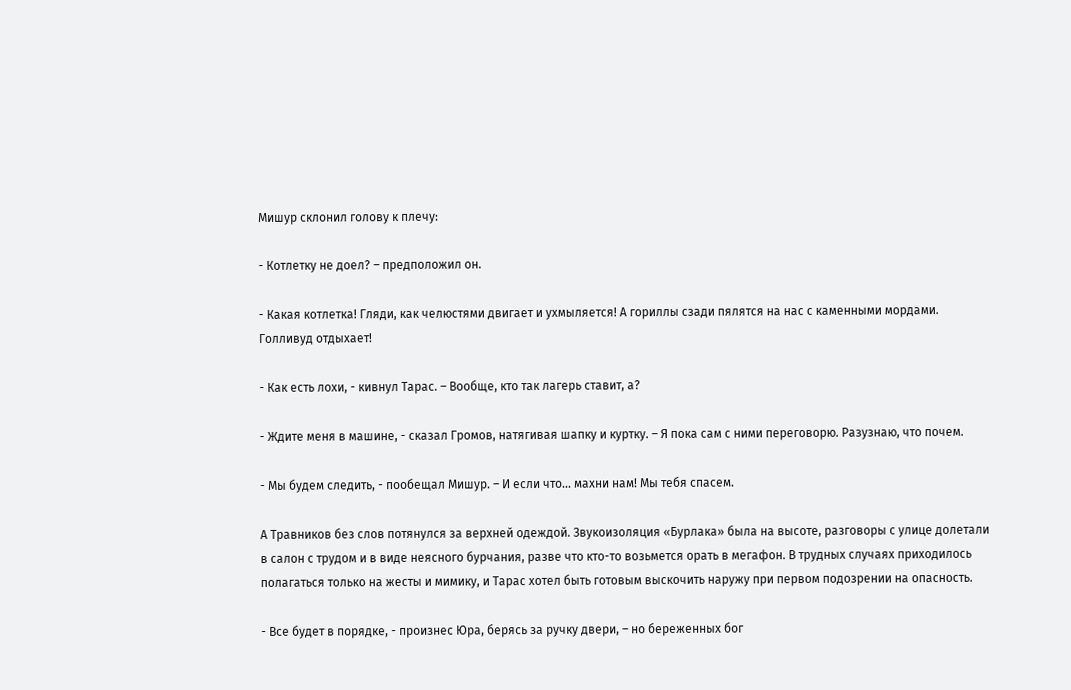Мишур склонил голову к плечу:

- Котлетку не доел? – предположил он.

- Какая котлетка! Гляди, как челюстями двигает и ухмыляется! А гориллы сзади пялятся на нас с каменными мордами. Голливуд отдыхает!

- Как есть лохи, - кивнул Тарас. – Вообще, кто так лагерь ставит, а?

- Ждите меня в машине, - сказал Громов, натягивая шапку и куртку. – Я пока сам с ними переговорю. Разузнаю, что почем.

- Мы будем следить, - пообещал Мишур. – И если что… махни нам! Мы тебя спасем.

А Травников без слов потянулся за верхней одеждой. Звукоизоляция «Бурлака» была на высоте, разговоры с улице долетали в салон с трудом и в виде неясного бурчания, разве что кто-то возьмется орать в мегафон. В трудных случаях приходилось полагаться только на жесты и мимику, и Тарас хотел быть готовым выскочить наружу при первом подозрении на опасность.

- Все будет в порядке, - произнес Юра, берясь за ручку двери, – но береженных бог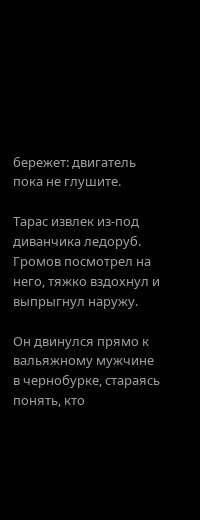бережет: двигатель пока не глушите.

Тарас извлек из-под диванчика ледоруб. Громов посмотрел на него, тяжко вздохнул и выпрыгнул наружу.

Он двинулся прямо к вальяжному мужчине в чернобурке, стараясь понять, кто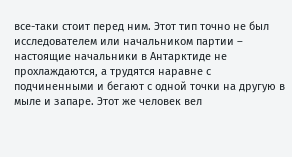все-таки стоит перед ним. Этот тип точно не был исследователем или начальником партии – настоящие начальники в Антарктиде не прохлаждаются, а трудятся наравне с подчиненными и бегают с одной точки на другую в мыле и запаре. Этот же человек вел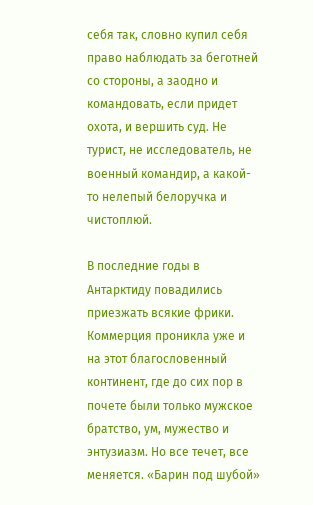себя так, словно купил себя право наблюдать за беготней со стороны, а заодно и командовать, если придет охота, и вершить суд. Не турист, не исследователь, не военный командир, а какой-то нелепый белоручка и чистоплюй.

В последние годы в Антарктиду повадились приезжать всякие фрики. Коммерция проникла уже и на этот благословенный континент, где до сих пор в почете были только мужское братство, ум, мужество и энтузиазм. Но все течет, все меняется. «Барин под шубой»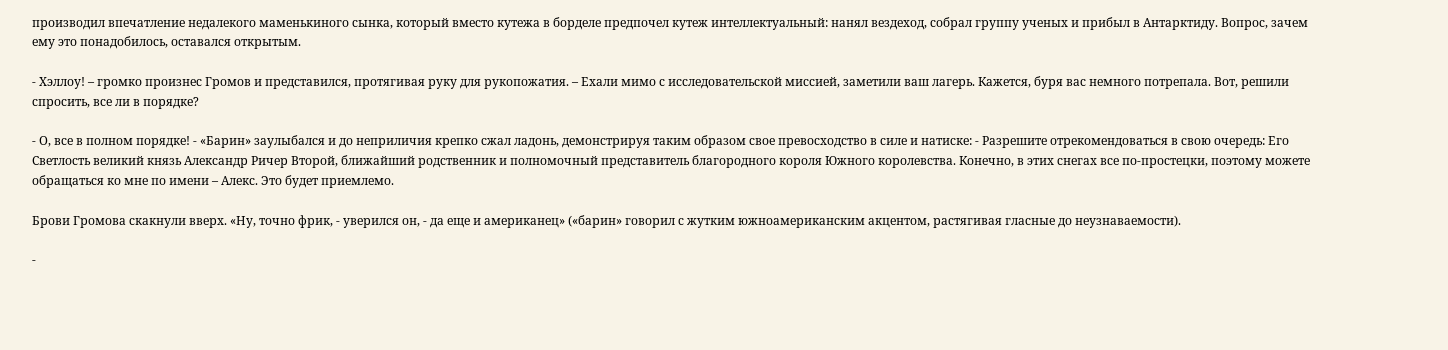производил впечатление недалекого маменькиного сынка, который вместо кутежа в борделе предпочел кутеж интеллектуальный: нанял вездеход, собрал группу ученых и прибыл в Антарктиду. Вопрос, зачем ему это понадобилось, оставался открытым.

- Хэллоу! – громко произнес Громов и представился, протягивая руку для рукопожатия. – Ехали мимо с исследовательской миссией, заметили ваш лагерь. Кажется, буря вас немного потрепала. Вот, решили спросить, все ли в порядке?

- О, все в полном порядке! - «Барин» заулыбался и до неприличия крепко сжал ладонь, демонстрируя таким образом свое превосходство в силе и натиске: - Разрешите отрекомендоваться в свою очередь: Его Светлость великий князь Александр Ричер Второй, ближайший родственник и полномочный представитель благородного короля Южного королевства. Конечно, в этих снегах все по-простецки, поэтому можете обращаться ко мне по имени – Алекс. Это будет приемлемо.

Брови Громова скакнули вверх. «Ну, точно фрик, - уверился он, - да еще и американец» («барин» говорил с жутким южноамериканским акцентом, растягивая гласные до неузнаваемости).

-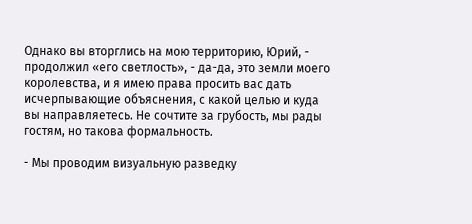Однако вы вторглись на мою территорию, Юрий, - продолжил «его светлость», - да-да, это земли моего королевства, и я имею права просить вас дать исчерпывающие объяснения, с какой целью и куда вы направляетесь. Не сочтите за грубость, мы рады гостям, но такова формальность.

- Мы проводим визуальную разведку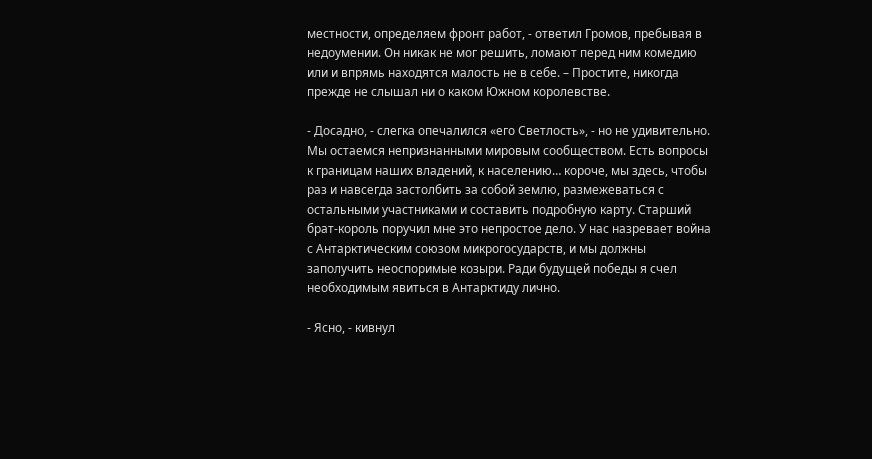местности, определяем фронт работ, - ответил Громов, пребывая в недоумении. Он никак не мог решить, ломают перед ним комедию или и впрямь находятся малость не в себе. – Простите, никогда прежде не слышал ни о каком Южном королевстве.

- Досадно, - слегка опечалился «его Светлость», - но не удивительно. Мы остаемся непризнанными мировым сообществом. Есть вопросы к границам наших владений, к населению… короче, мы здесь, чтобы раз и навсегда застолбить за собой землю, размежеваться с остальными участниками и составить подробную карту. Старший брат-король поручил мне это непростое дело. У нас назревает война с Антарктическим союзом микрогосударств, и мы должны заполучить неоспоримые козыри. Ради будущей победы я счел необходимым явиться в Антарктиду лично.

- Ясно, - кивнул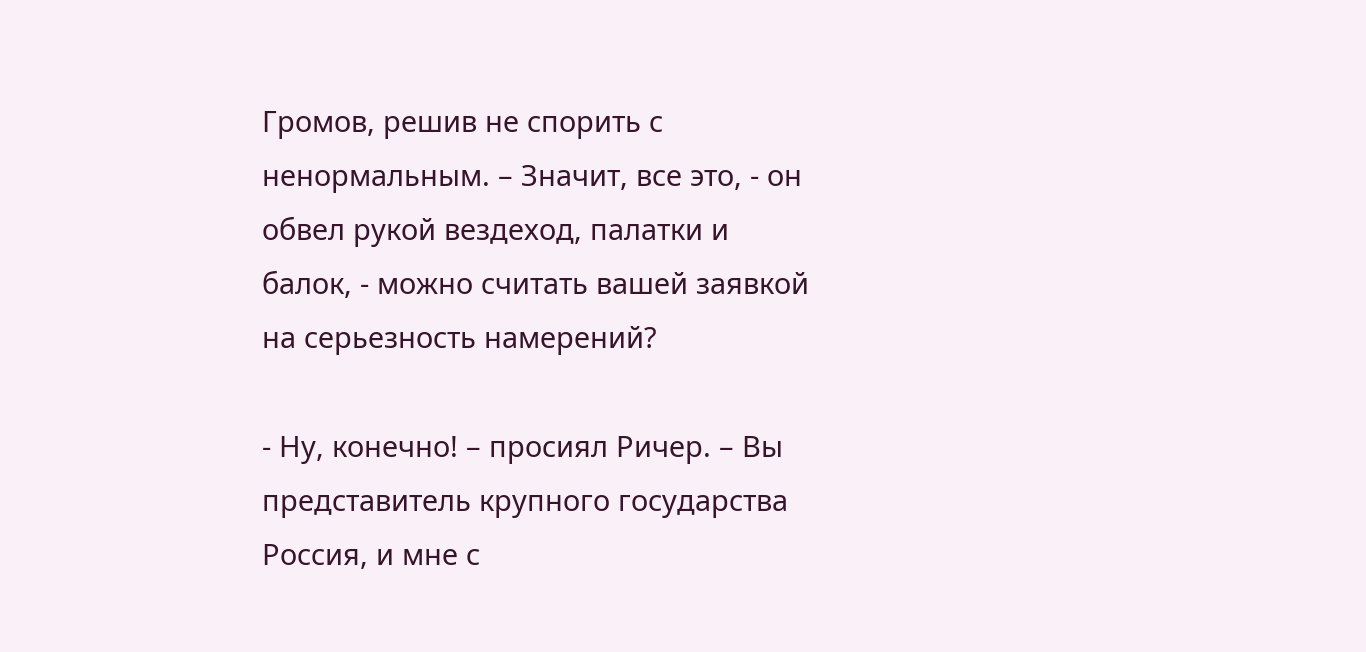Громов, решив не спорить с ненормальным. – Значит, все это, - он обвел рукой вездеход, палатки и балок, - можно считать вашей заявкой на серьезность намерений?

- Ну, конечно! – просиял Ричер. – Вы представитель крупного государства Россия, и мне с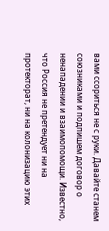вами ссориться не с руки. Давайте станем союзниками и подпишем договор о ненападении и взаимопомощи. Известно, что Россия не претендует ни на протекторат, ни на колонизацию этих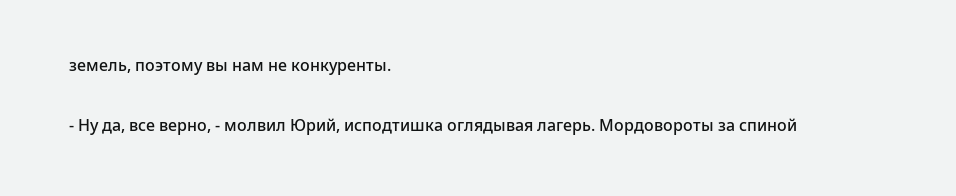земель, поэтому вы нам не конкуренты.

- Ну да, все верно, - молвил Юрий, исподтишка оглядывая лагерь. Мордовороты за спиной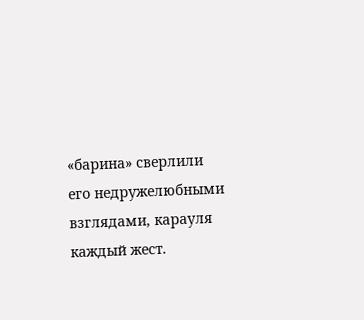«барина» сверлили его недружелюбными взглядами, карауля каждый жест.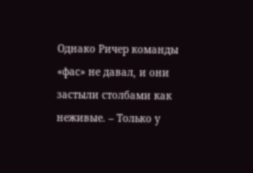Однако Ричер команды «фас» не давал, и они застыли столбами как неживые. – Только у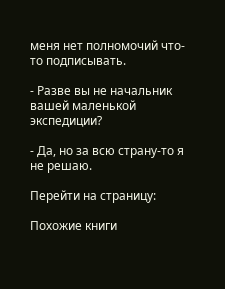меня нет полномочий что-то подписывать.

- Разве вы не начальник вашей маленькой экспедиции?

- Да, но за всю страну-то я не решаю.

Перейти на страницу:

Похожие книги